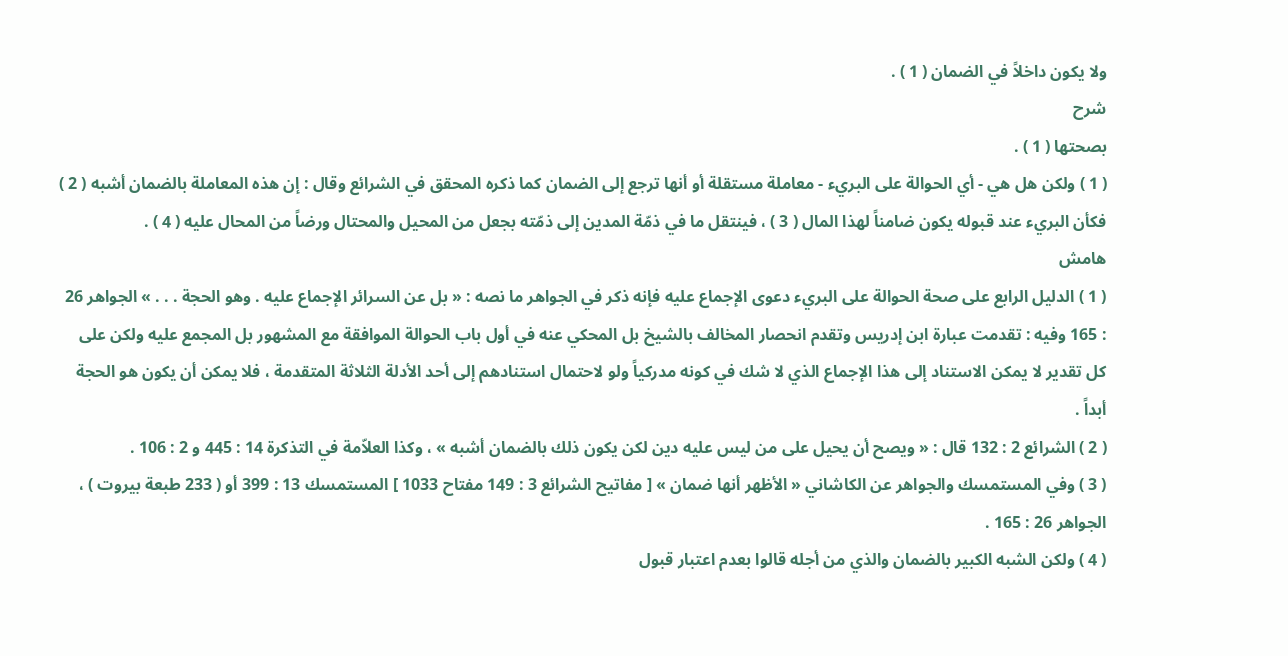ولا يكون داخلاً في الضمان ( 1 ) .
شرح
بصحتها ( 1 ) .
( 1 ) ولكن هل هي - أي الحوالة على البريء - معاملة مستقلة أو أنها ترجع إلى الضمان كما ذكره المحقق في الشرائع وقال : إن هذه المعاملة بالضمان أشبه ( 2 ) فكأن البريء عند قبوله يكون ضامناً لهذا المال ( 3 ) ، فينتقل ما في ذمّة المدين إلى ذمّته بجعل من المحيل والمحتال ورضاً من المحال عليه ( 4 ) .
هامش
( 1 ) الدليل الرابع على صحة الحوالة على البريء دعوى الإجماع عليه فإنه ذكر في الجواهر ما نصه : « بل عن السرائر الإجماع عليه . وهو الحجة . . . » الجواهر 26 : 165 وفيه : تقدمت عبارة ابن إدريس وتقدم انحصار المخالف بالشيخ بل المحكي عنه في أول باب الحوالة الموافقة مع المشهور بل المجمع عليه ولكن على كل تقدير لا يمكن الاستناد إلى هذا الإجماع الذي لا شك في كونه مدركياً ولو لاحتمال استنادهم إلى أحد الأدلة الثلاثة المتقدمة ، فلا يمكن أن يكون هو الحجة أبداً .
( 2 ) الشرائع 2 : 132 قال : « ويصح أن يحيل على من ليس عليه دين لكن يكون ذلك بالضمان أشبه » ، وكذا العلاّمة في التذكرة 14 : 445 و 2 : 106 .
( 3 ) وفي المستمسك والجواهر عن الكاشاني « الأظهر أنها ضمان » [ مفاتيح الشرائع 3 : 149 مفتاح 1033 ] المستمسك 13 : 399 أو ( 233 طبعة بيروت ) ، الجواهر 26 : 165 .
( 4 ) ولكن الشبه الكبير بالضمان والذي من أجله قالوا بعدم اعتبار قبول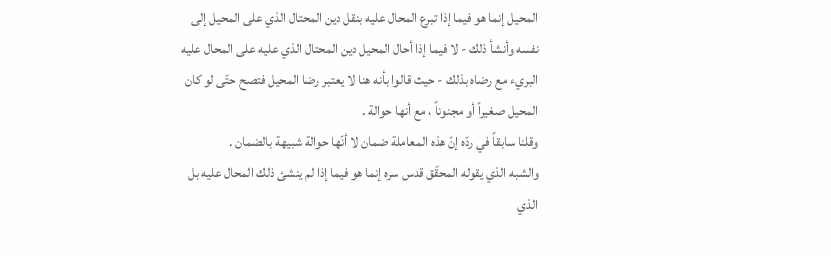المحيل إنما هو فيما إذا تبرع المحال عليه بنقل دين المحتال الذي على المحيل إلى نفسه وأنشأ ذلك - لا فيما إذا أحال المحيل دين المحتال الذي عليه على المحال عليه البريء مع رضاه بذلك - حيث قالوا بأنه هنا لا يعتبر رضا المحيل فتصح حتّى لو كان المحيل صغيراً أو مجنوناً ، مع أنها حوالة .
وقلنا سابقاً في ردّه إنّ هذه المعاملة ضمان لا أنّها حوالة شبيهة بالضمان .
والشبه الذي يقوله المحقّق قدس سره إنما هو فيما إذا لم ينشئ ذلك المحال عليه بل الذي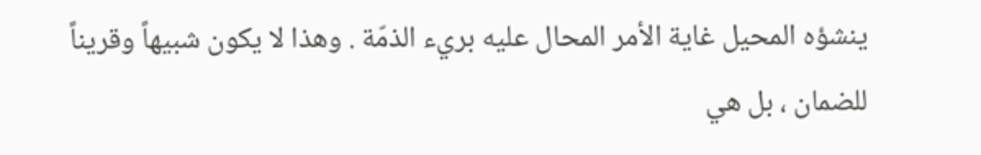ينشؤه المحيل غاية الأمر المحال عليه بريء الذمّة . وهذا لا يكون شبيهاً وقريناً للضمان ، بل هي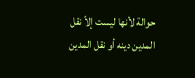حوالة لأنها ليست إلاّ نقل المدين دينه أو نقل المدين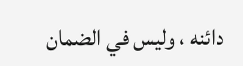دائنه ، وليس في الضمان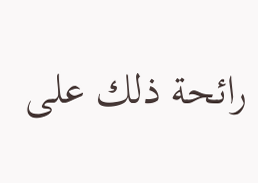رائحة ذلك على